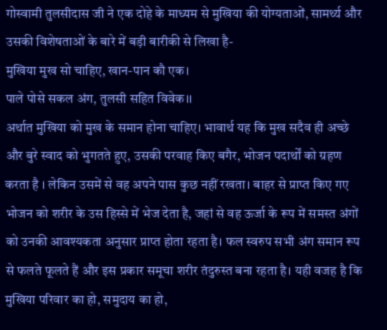गोस्वामी तुलसीदास जी ने एक दोहे के माध्यम से मुखिया की योग्यताओं, सामर्थ्य और उसकी विशेषताओं के बारे में बड़ी बारीकी से लिखा है-
मुखिया मुख सो चाहिए, खान-पान कौ एक।
पाले पोसे सकल अंग, तुलसी सहित विवेक।।
अर्थात मुखिया को मुख के समान होना चाहिए। भावार्थ यह कि मुख सदैव ही अच्छे और बुरे स्वाद को भुगतते हुए, उसकी परवाह किए बगैर, भोजन पदार्थों को ग्रहण करता है । लेकिन उसमें से वह अपने पास कुछ नहीं रखता। बाहर से प्राप्त किए गए भोजन को शरीर के उस हिस्से में भेज देता है, जहां से वह ऊर्जा के रूप में समस्त अंगों को उनकी आवश्यकता अनुसार प्राप्त होता रहता है। फल स्वरुप सभी अंग समान रूप से फलते फूलते हैं और इस प्रकार समूचा शरीर तंदुरुस्त बना रहता है। यही वजह है कि मुखिया परिवार का हो, समुदाय का हो,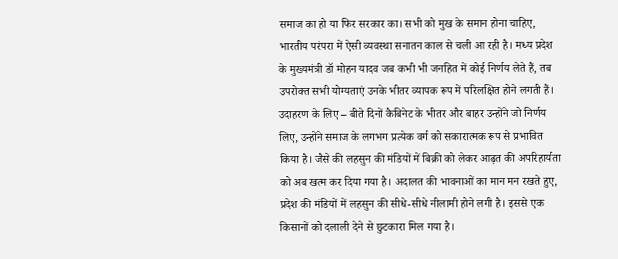समाज का हो या फिर सरकार का। सभी को मुख के समान होना चाहिए, भारतीय परंपरा में ऐसी व्यवस्था सनातन काल से चली आ रही है। मध्य प्रदेश के मुख्यमंत्री डॉ मोहन यादव जब कभी भी जनहित में कोई निर्णय लेते हैं, तब उपरोक्त सभी योग्यताएं उनके भीतर व्यापक रूप में परिलक्षित होने लगती हैं। उदाहरण के लिए – बीते दिनों कैबिनेट के भीतर और बाहर उन्होंने जो निर्णय लिए, उन्होंने समाज के लगभग प्रत्येक वर्ग को सकारात्मक रूप से प्रभावित किया है। जैसे की लहसुन की मंडियों में बिक्री को लेकर आढ़त की अपरिहार्यता को अब खत्म कर दिया गया है। अदालत की भावनाओं का मान मन रखते हुए, प्रदेश की मंडियों में लहसुन की सीधे-सीधे नीलामी होने लगी है। इससे एक किसानों को दलाली देने से छुटकारा मिल गया है।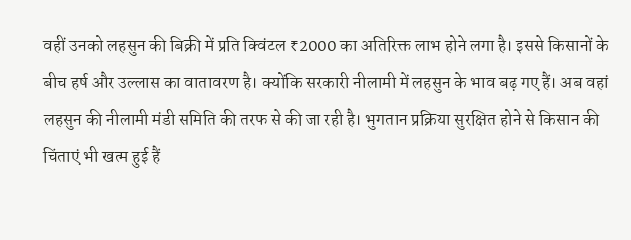वहीं उनको लहसुन की बिक्री में प्रति क्विंटल ₹2000 का अतिरिक्त लाभ होने लगा है। इससे किसानों के बीच हर्ष और उल्लास का वातावरण है। क्योंकि सरकारी नीलामी में लहसुन के भाव बढ़ गए हैं। अब वहां लहसुन की नीलामी मंडी समिति की तरफ से की जा रही है। भुगतान प्रक्रिया सुरक्षित होने से किसान की चिंताएं भी खत्म हुई हैं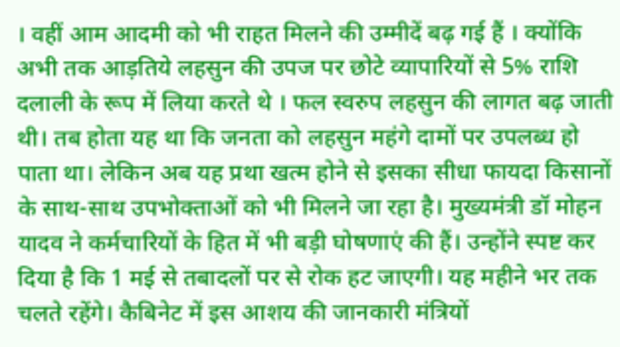। वहीं आम आदमी को भी राहत मिलने की उम्मीदें बढ़ गई हैं । क्योंकि अभी तक आड़तिये लहसुन की उपज पर छोटे व्यापारियों से 5% राशि दलाली के रूप में लिया करते थे । फल स्वरुप लहसुन की लागत बढ़ जाती थी। तब होता यह था कि जनता को लहसुन महंगे दामों पर उपलब्ध हो पाता था। लेकिन अब यह प्रथा खत्म होने से इसका सीधा फायदा किसानों के साथ-साथ उपभोक्ताओं को भी मिलने जा रहा है। मुख्यमंत्री डॉ मोहन यादव ने कर्मचारियों के हित में भी बड़ी घोषणाएं की हैं। उन्होंने स्पष्ट कर दिया है कि 1 मई से तबादलों पर से रोक हट जाएगी। यह महीने भर तक चलते रहेंगे। कैबिनेट में इस आशय की जानकारी मंत्रियों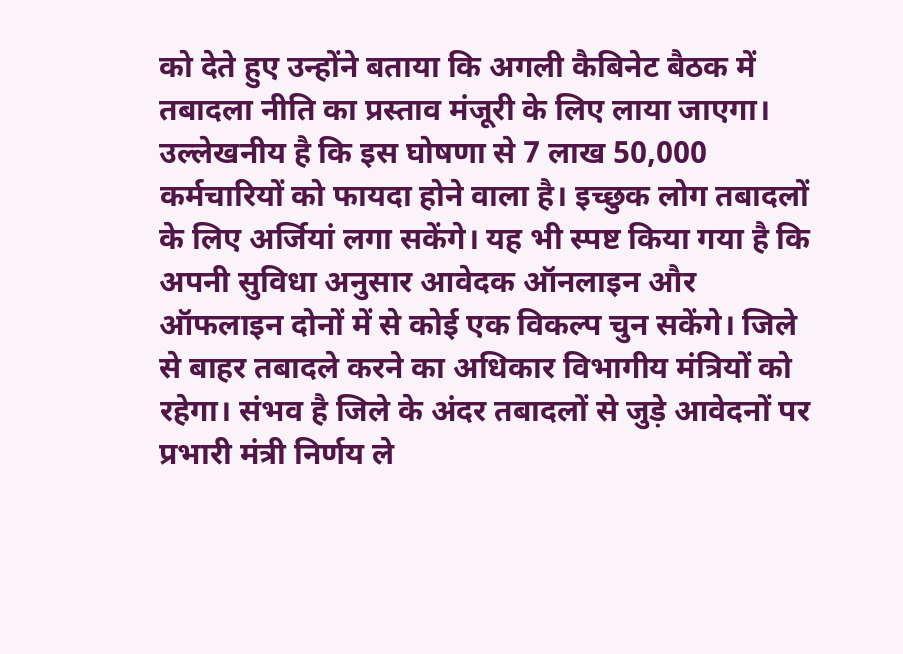को देते हुए उन्होंने बताया कि अगली कैबिनेट बैठक में तबादला नीति का प्रस्ताव मंजूरी के लिए लाया जाएगा। उल्लेखनीय है कि इस घोषणा से 7 लाख 50,000 कर्मचारियों को फायदा होने वाला है। इच्छुक लोग तबादलों के लिए अर्जियां लगा सकेंगे। यह भी स्पष्ट किया गया है कि अपनी सुविधा अनुसार आवेदक ऑनलाइन और ऑफलाइन दोनों में से कोई एक विकल्प चुन सकेंगे। जिले से बाहर तबादले करने का अधिकार विभागीय मंत्रियों को रहेगा। संभव है जिले के अंदर तबादलों से जुड़े आवेदनों पर प्रभारी मंत्री निर्णय ले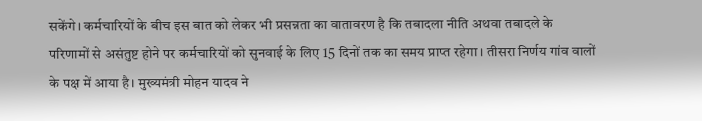सकेंगे। कर्मचारियों के बीच इस बात को लेकर भी प्रसन्नता का वातावरण है कि तबादला नीति अथवा तबादले के परिणामों से असंतुष्ट होने पर कर्मचारियों को सुनवाई के लिए 15 दिनों तक का समय प्राप्त रहेगा। तीसरा निर्णय गांव वालों के पक्ष में आया है। मुख्यमंत्री मोहन यादव ने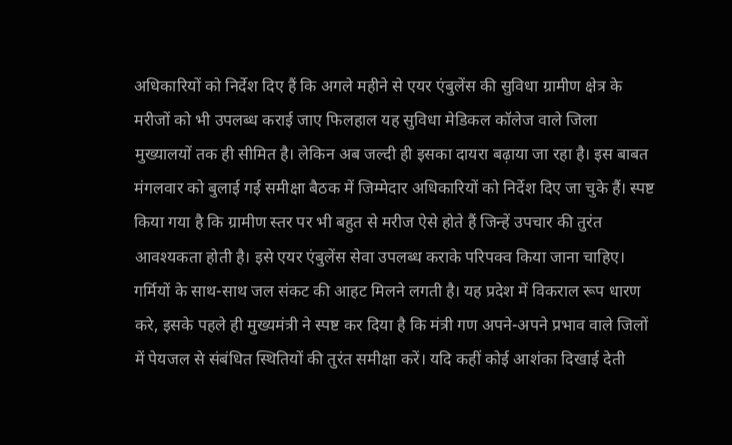अधिकारियों को निर्देश दिए हैं कि अगले महीने से एयर एंबुलेंस की सुविधा ग्रामीण क्षेत्र के मरीजों को भी उपलब्ध कराई जाए फिलहाल यह सुविधा मेडिकल कॉलेज वाले जिला मुख्यालयों तक ही सीमित है। लेकिन अब जल्दी ही इसका दायरा बढ़ाया जा रहा है। इस बाबत मंगलवार को बुलाई गई समीक्षा बैठक में जिम्मेदार अधिकारियों को निर्देश दिए जा चुके हैं। स्पष्ट किया गया है कि ग्रामीण स्तर पर भी बहुत से मरीज ऐसे होते हैं जिन्हें उपचार की तुरंत आवश्यकता होती है। इसे एयर एंबुलेंस सेवा उपलब्ध कराके परिपक्व किया जाना चाहिए। गर्मियों के साथ-साथ जल संकट की आहट मिलने लगती है। यह प्रदेश में विकराल रूप धारण करे, इसके पहले ही मुख्यमंत्री ने स्पष्ट कर दिया है कि मंत्री गण अपने-अपने प्रभाव वाले जिलों में पेयजल से संबंधित स्थितियों की तुरंत समीक्षा करें। यदि कहीं कोई आशंका दिखाई देती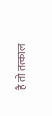है तो तत्काल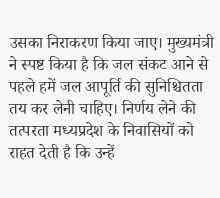उसका निराकरण किया जाए। मुख्यमंत्री ने स्पष्ट किया है कि जल संकट आने से पहले हमें जल आपूर्ति की सुनिश्चितता तय कर लेनी चाहिए। निर्णय लेने की तत्परता मध्यप्रदेश के निवासियों को राहत देती है कि उन्हें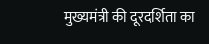मुख्यमंत्री की दूरदर्शिता का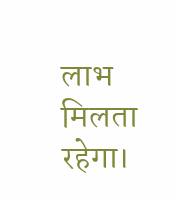लाभ मिलता रहेगा।